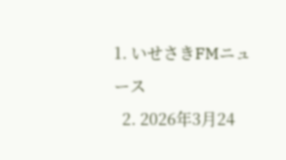1. いせさきFMニュース
  2. 2026年3月24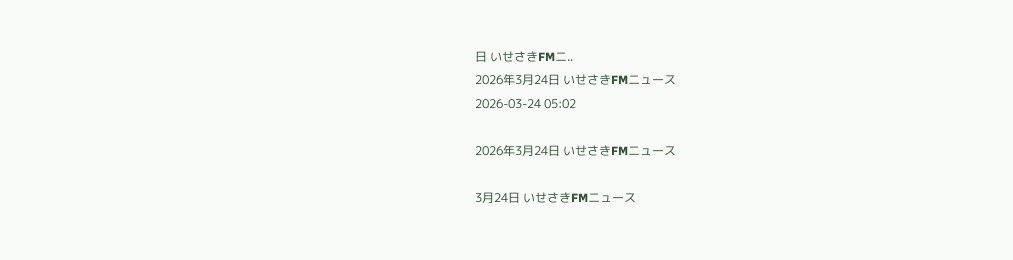日 いせさきFMニ..
2026年3月24日 いせさきFMニュース
2026-03-24 05:02

2026年3月24日 いせさきFMニュース

3月24日 いせさきFMニュース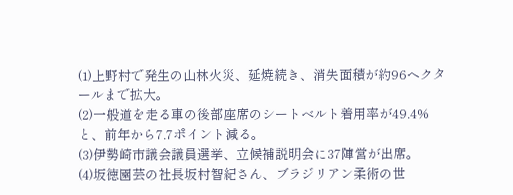(1)上野村で発生の山林火災、延焼続き、消失面積が約96ヘクタールまで拡大。
(2)一般道を走る車の後部座席のシートベルト着用率が49.4%と、前年から7.7ポイント減る。
(3)伊勢崎市議会議員選挙、立候補説明会に37陣営が出席。
(4)坂徳園芸の社長坂村智紀さん、ブラジリアン柔術の世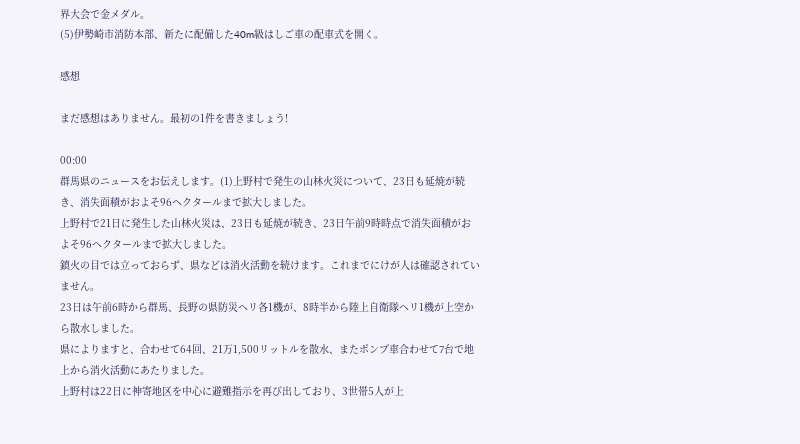界大会で金メダル。
(5)伊勢崎市消防本部、新たに配備した40m級はしご車の配車式を開く。

感想

まだ感想はありません。最初の1件を書きましょう!

00:00
群馬県のニュースをお伝えします。(1)上野村で発生の山林火災について、23日も延焼が続き、消失面積がおよそ96ヘクタールまで拡大しました。
上野村で21日に発生した山林火災は、23日も延焼が続き、23日午前9時時点で消失面積がおよそ96ヘクタールまで拡大しました。
鎮火の目では立っておらず、県などは消火活動を続けます。これまでにけが人は確認されていません。
23日は午前6時から群馬、長野の県防災ヘリ各1機が、8時半から陸上自衛隊ヘリ1機が上空から散水しました。
県によりますと、合わせて64回、21万1,500リットルを散水、またポンプ車合わせて7台で地上から消火活動にあたりました。
上野村は22日に神寄地区を中心に避難指示を再び出しており、3世帯5人が上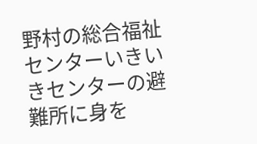野村の総合福祉センターいきいきセンターの避難所に身を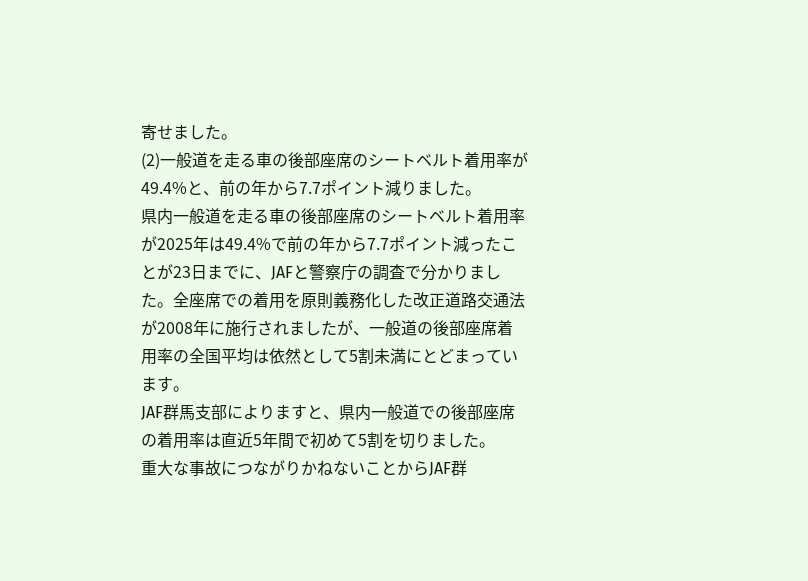寄せました。
(2)一般道を走る車の後部座席のシートベルト着用率が49.4%と、前の年から7.7ポイント減りました。
県内一般道を走る車の後部座席のシートベルト着用率が2025年は49.4%で前の年から7.7ポイント減ったことが23日までに、JAFと警察庁の調査で分かりました。全座席での着用を原則義務化した改正道路交通法が2008年に施行されましたが、一般道の後部座席着用率の全国平均は依然として5割未満にとどまっています。
JAF群馬支部によりますと、県内一般道での後部座席の着用率は直近5年間で初めて5割を切りました。
重大な事故につながりかねないことからJAF群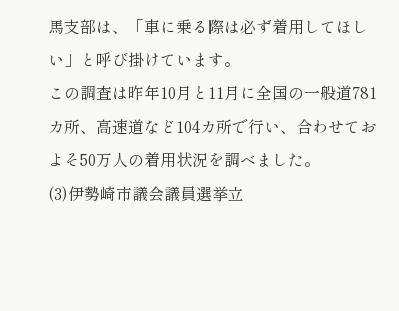馬支部は、「車に乗る際は必ず着用してほしい」と呼び掛けています。
この調査は昨年10月と11月に全国の一般道781カ所、高速道など104カ所で行い、合わせておよそ50万人の着用状況を調べました。
(3)伊勢崎市議会議員選挙立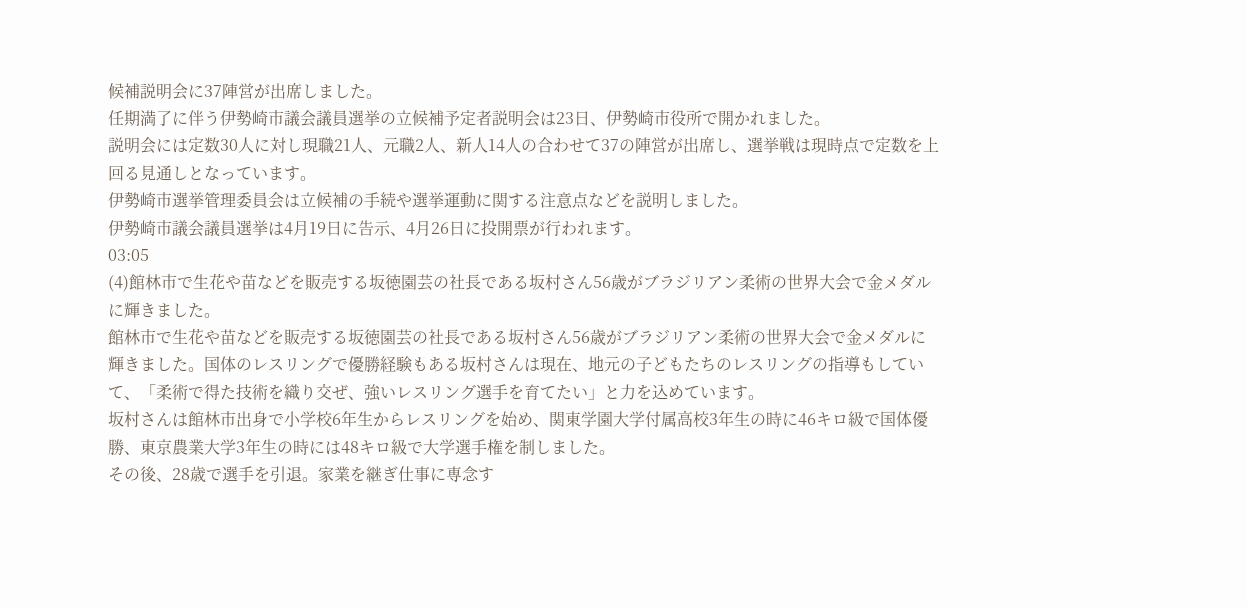候補説明会に37陣営が出席しました。
任期満了に伴う伊勢崎市議会議員選挙の立候補予定者説明会は23日、伊勢崎市役所で開かれました。
説明会には定数30人に対し現職21人、元職2人、新人14人の合わせて37の陣営が出席し、選挙戦は現時点で定数を上回る見通しとなっています。
伊勢崎市選挙管理委員会は立候補の手続や選挙運動に関する注意点などを説明しました。
伊勢崎市議会議員選挙は4月19日に告示、4月26日に投開票が行われます。
03:05
(4)館林市で生花や苗などを販売する坂徳園芸の社長である坂村さん56歳がブラジリアン柔術の世界大会で金メダルに輝きました。
館林市で生花や苗などを販売する坂徳園芸の社長である坂村さん56歳がブラジリアン柔術の世界大会で金メダルに輝きました。国体のレスリングで優勝経験もある坂村さんは現在、地元の子どもたちのレスリングの指導もしていて、「柔術で得た技術を織り交ぜ、強いレスリング選手を育てたい」と力を込めています。
坂村さんは館林市出身で小学校6年生からレスリングを始め、関東学園大学付属高校3年生の時に46キロ級で国体優勝、東京農業大学3年生の時には48キロ級で大学選手権を制しました。
その後、28歳で選手を引退。家業を継ぎ仕事に専念す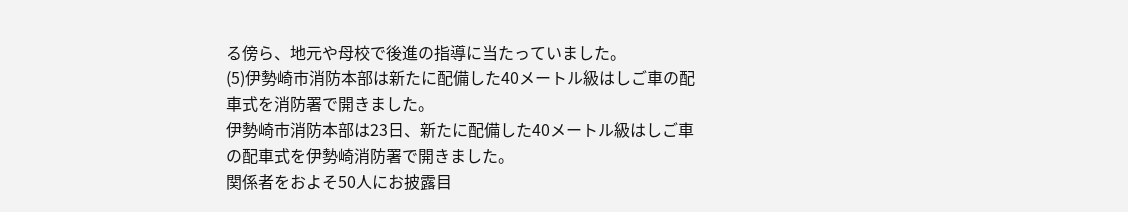る傍ら、地元や母校で後進の指導に当たっていました。
(5)伊勢崎市消防本部は新たに配備した40メートル級はしご車の配車式を消防署で開きました。
伊勢崎市消防本部は23日、新たに配備した40メートル級はしご車の配車式を伊勢崎消防署で開きました。
関係者をおよそ50人にお披露目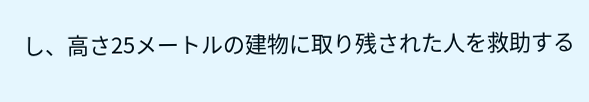し、高さ25メートルの建物に取り残された人を救助する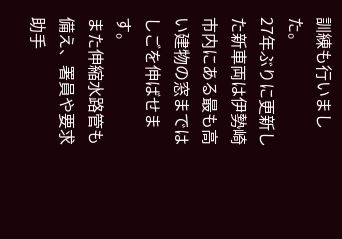訓練も行いました。
27年ぶりに更新した新車両は伊勢崎市内にある最も高い建物の窓まではしごを伸ばせます。
また伸縮水路管も備え、署員や要求助手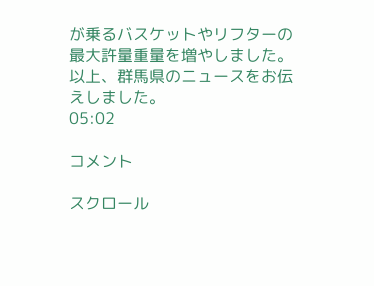が乗るバスケットやリフターの最大許量重量を増やしました。
以上、群馬県のニュースをお伝えしました。
05:02

コメント

スクロール